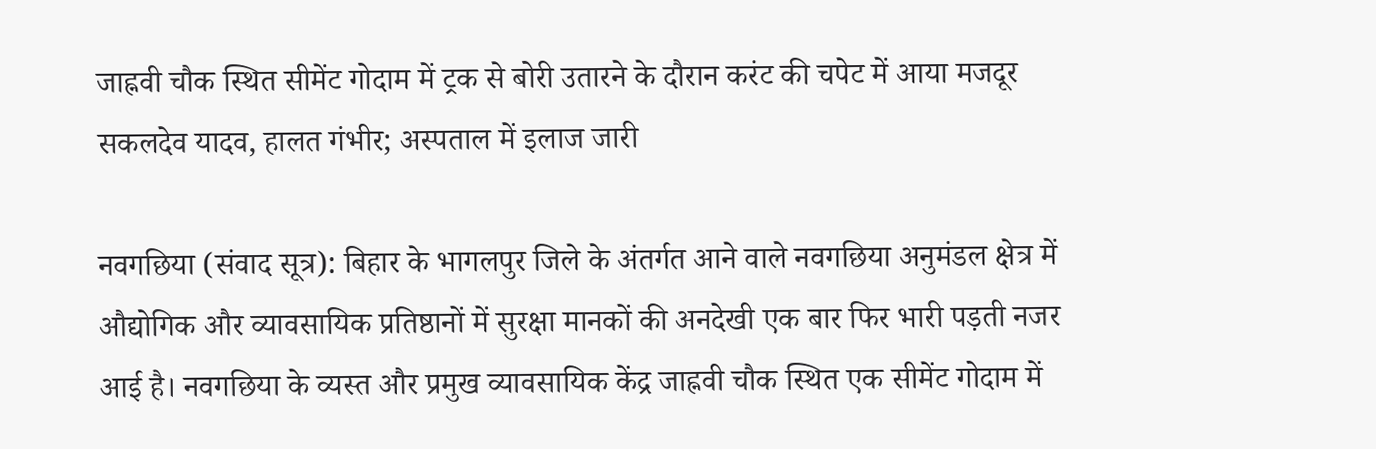जाह्नवी चौक स्थित सीमेंट गोदाम में ट्रक से बोरी उतारने के दौरान करंट की चपेट में आया मजदूर सकलदेव यादव, हालत गंभीर; अस्पताल में इलाज जारी

नवगछिया (संवाद सूत्र): बिहार के भागलपुर जिले के अंतर्गत आने वाले नवगछिया अनुमंडल क्षेत्र में औद्योगिक और व्यावसायिक प्रतिष्ठानों में सुरक्षा मानकों की अनदेखी एक बार फिर भारी पड़ती नजर आई है। नवगछिया के व्यस्त और प्रमुख व्यावसायिक केंद्र जाह्नवी चौक स्थित एक सीमेंट गोदाम में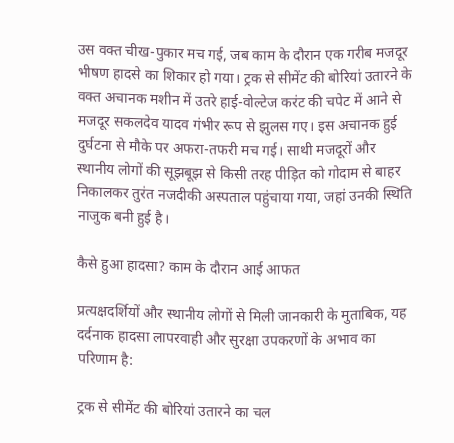उस वक्त चीख-पुकार मच गई, जब काम के दौरान एक गरीब मजदूर भीषण हादसे का शिकार हो गया। ट्रक से सीमेंट की बोरियां उतारने के वक्त अचानक मशीन में उतरे हाई-वोल्टेज करंट की चपेट में आने से मजदूर सकलदेव यादव गंभीर रूप से झुलस गए। इस अचानक हुई दुर्घटना से मौके पर अफरा-तफरी मच गई। साथी मजदूरों और स्थानीय लोगों की सूझबूझ से किसी तरह पीड़ित को गोदाम से बाहर निकालकर तुरंत नजदीकी अस्पताल पहुंचाया गया, जहां उनकी स्थिति नाजुक बनी हुई है।

कैसे हुआ हादसा? काम के दौरान आई आफत

प्रत्यक्षदर्शियों और स्थानीय लोगों से मिली जानकारी के मुताबिक, यह दर्दनाक हादसा लापरवाही और सुरक्षा उपकरणों के अभाव का परिणाम है:

ट्रक से सीमेंट की बोरियां उतारने का चल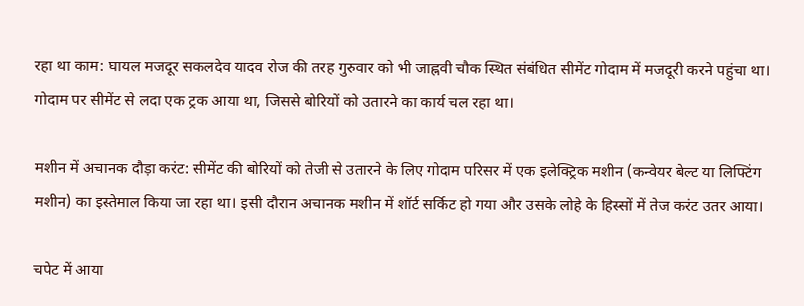रहा था काम: घायल मजदूर सकलदेव यादव रोज की तरह गुरुवार को भी जाह्नवी चौक स्थित संबंधित सीमेंट गोदाम में मजदूरी करने पहुंचा था। गोदाम पर सीमेंट से लदा एक ट्रक आया था, जिससे बोरियों को उतारने का कार्य चल रहा था।

मशीन में अचानक दौड़ा करंट: सीमेंट की बोरियों को तेजी से उतारने के लिए गोदाम परिसर में एक इलेक्ट्रिक मशीन (कन्वेयर बेल्ट या लिफ्टिंग मशीन) का इस्तेमाल किया जा रहा था। इसी दौरान अचानक मशीन में शॉर्ट सर्किट हो गया और उसके लोहे के हिस्सों में तेज करंट उतर आया।

चपेट में आया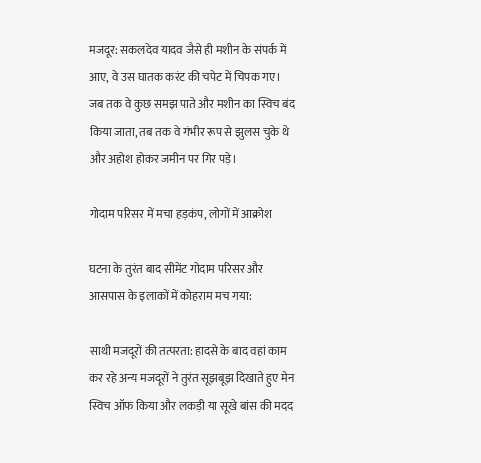मजदूर: सकलदेव यादव जैसे ही मशीन के संपर्क में आए, वे उस घातक करंट की चपेट में चिपक गए। जब तक वे कुछ समझ पाते और मशीन का स्विच बंद किया जाता, तब तक वे गंभीर रूप से झुलस चुके थे और अहोश होकर जमीन पर गिर पड़े।

गोदाम परिसर में मचा हड़कंप, लोगों में आक्रोश

घटना के तुरंत बाद सीमेंट गोदाम परिसर और आसपास के इलाकों में कोहराम मच गया:

साथी मजदूरों की तत्परता: हादसे के बाद वहां काम कर रहे अन्य मजदूरों ने तुरंत सूझबूझ दिखाते हुए मेन स्विच ऑफ किया और लकड़ी या सूखे बांस की मदद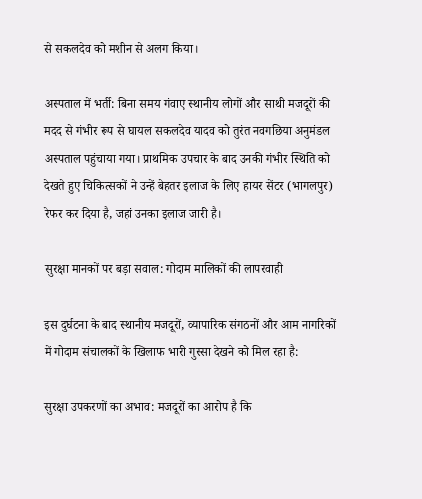से सकलदेव को मशीन से अलग किया।

अस्पताल में भर्ती: बिना समय गंवाए स्थानीय लोगों और साथी मजदूरों की मदद से गंभीर रूप से घायल सकलदेव यादव को तुरंत नवगछिया अनुमंडल अस्पताल पहुंचाया गया। प्राथमिक उपचार के बाद उनकी गंभीर स्थिति को देखते हुए चिकित्सकों ने उन्हें बेहतर इलाज के लिए हायर सेंटर (भागलपुर) रेफर कर दिया है, जहां उनका इलाज जारी है।

सुरक्षा मानकों पर बड़ा सवाल: गोदाम मालिकों की लापरवाही

इस दुर्घटना के बाद स्थानीय मजदूरों, व्यापारिक संगठनों और आम नागरिकों में गोदाम संचालकों के खिलाफ भारी गुस्सा देखने को मिल रहा है:

सुरक्षा उपकरणों का अभाव: मजदूरों का आरोप है कि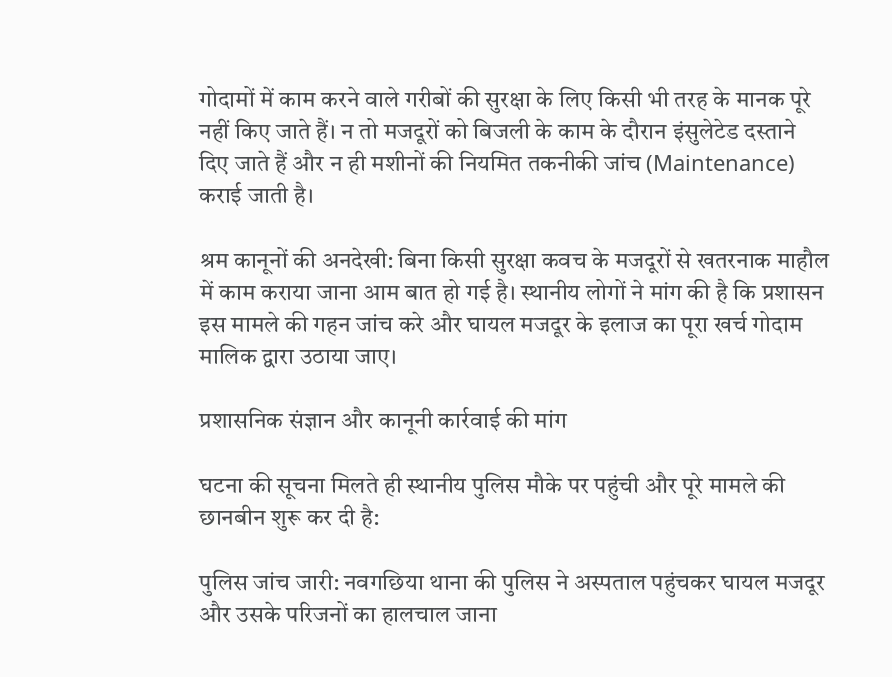गोदामों में काम करने वाले गरीबों की सुरक्षा के लिए किसी भी तरह के मानक पूरे नहीं किए जाते हैं। न तो मजदूरों को बिजली के काम के दौरान इंसुलेटेड दस्ताने दिए जाते हैं और न ही मशीनों की नियमित तकनीकी जांच (Maintenance) कराई जाती है।

श्रम कानूनों की अनदेखी: बिना किसी सुरक्षा कवच के मजदूरों से खतरनाक माहौल में काम कराया जाना आम बात हो गई है। स्थानीय लोगों ने मांग की है कि प्रशासन इस मामले की गहन जांच करे और घायल मजदूर के इलाज का पूरा खर्च गोदाम मालिक द्वारा उठाया जाए।

प्रशासनिक संज्ञान और कानूनी कार्रवाई की मांग

घटना की सूचना मिलते ही स्थानीय पुलिस मौके पर पहुंची और पूरे मामले की छानबीन शुरू कर दी है:

पुलिस जांच जारी: नवगछिया थाना की पुलिस ने अस्पताल पहुंचकर घायल मजदूर और उसके परिजनों का हालचाल जाना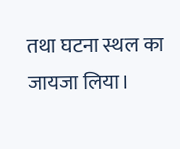तथा घटना स्थल का जायजा लिया।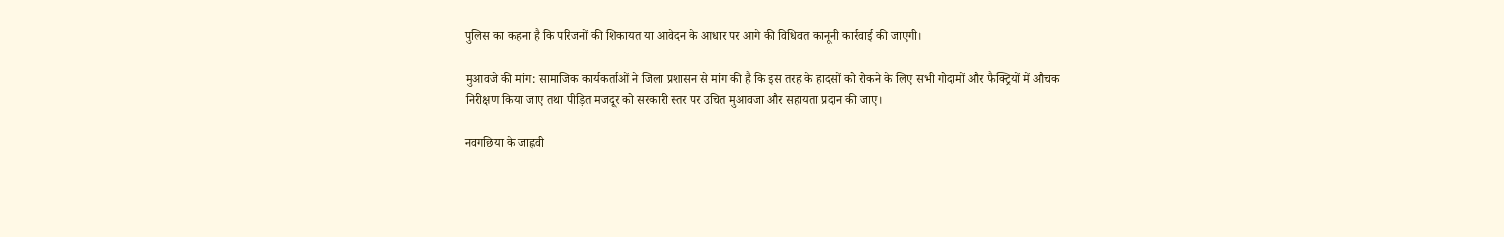पुलिस का कहना है कि परिजनों की शिकायत या आवेदन के आधार पर आगे की विधिवत कानूनी कार्रवाई की जाएगी।

मुआवजे की मांग: सामाजिक कार्यकर्ताओं ने जिला प्रशासन से मांग की है कि इस तरह के हादसों को रोकने के लिए सभी गोदामों और फैक्ट्रियों में औचक निरीक्षण किया जाए तथा पीड़ित मजदूर को सरकारी स्तर पर उचित मुआवजा और सहायता प्रदान की जाए।

नवगछिया के जाह्नवी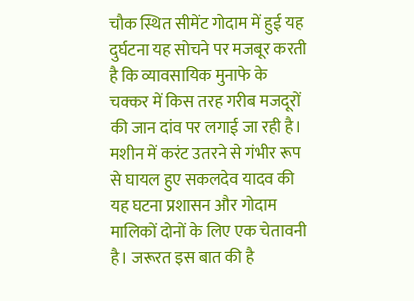चौक स्थित सीमेंट गोदाम में हुई यह दुर्घटना यह सोचने पर मजबूर करती है कि व्यावसायिक मुनाफे के चक्कर में किस तरह गरीब मजदूरों की जान दांव पर लगाई जा रही है। मशीन में करंट उतरने से गंभीर रूप से घायल हुए सकलदेव यादव की यह घटना प्रशासन और गोदाम मालिकों दोनों के लिए एक चेतावनी है। जरूरत इस बात की है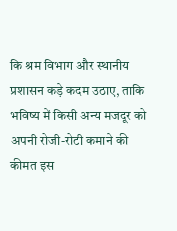कि श्रम विभाग और स्थानीय प्रशासन कड़े कदम उठाए, ताकि भविष्य में किसी अन्य मजदूर को अपनी रोजी-रोटी कमाने की कीमत इस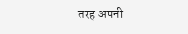तरह अपनी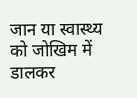जान या स्वास्थ्य को जोखिम में डालकर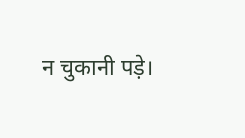न चुकानी पड़े।